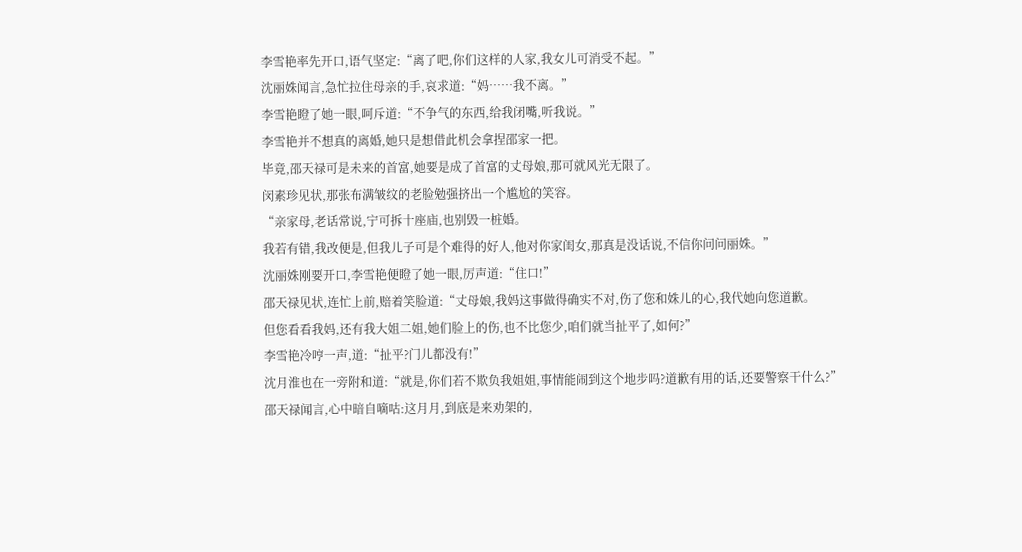李雪艳率先开口,语气坚定:“离了吧,你们这样的人家,我女儿可消受不起。”
沈丽姝闻言,急忙拉住母亲的手,哀求道:“妈……我不离。”
李雪艳瞪了她一眼,呵斥道:“不争气的东西,给我闭嘴,听我说。”
李雪艳并不想真的离婚,她只是想借此机会拿捏邵家一把。
毕竟,邵天禄可是未来的首富,她要是成了首富的丈母娘,那可就风光无限了。
闵素珍见状,那张布满皱纹的老脸勉强挤出一个尴尬的笑容。
“亲家母,老话常说,宁可拆十座庙,也别毁一桩婚。
我若有错,我改便是,但我儿子可是个难得的好人,他对你家闺女,那真是没话说,不信你问问丽姝。”
沈丽姝刚要开口,李雪艳便瞪了她一眼,厉声道:“住口!”
邵天禄见状,连忙上前,赔着笑脸道:“丈母娘,我妈这事做得确实不对,伤了您和姝儿的心,我代她向您道歉。
但您看看我妈,还有我大姐二姐,她们脸上的伤,也不比您少,咱们就当扯平了,如何?”
李雪艳冷哼一声,道:“扯平?门儿都没有!”
沈月淮也在一旁附和道:“就是,你们若不欺负我姐姐,事情能闹到这个地步吗?道歉有用的话,还要警察干什么?”
邵天禄闻言,心中暗自嘀咕:这月月,到底是来劝架的,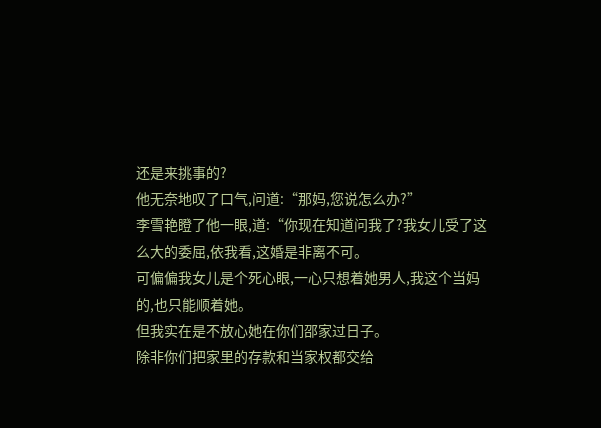还是来挑事的?
他无奈地叹了口气,问道:“那妈,您说怎么办?”
李雪艳瞪了他一眼,道:“你现在知道问我了?我女儿受了这么大的委屈,依我看,这婚是非离不可。
可偏偏我女儿是个死心眼,一心只想着她男人,我这个当妈的,也只能顺着她。
但我实在是不放心她在你们邵家过日子。
除非你们把家里的存款和当家权都交给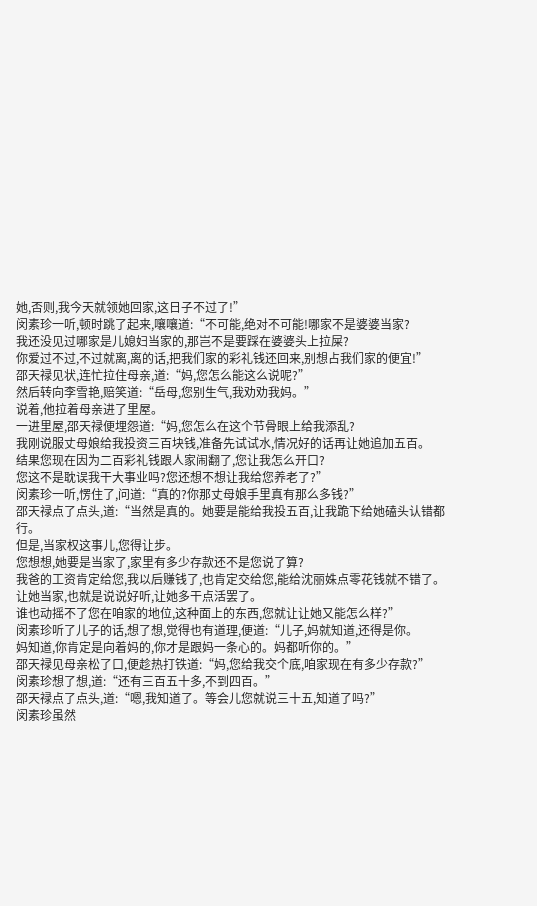她,否则,我今天就领她回家,这日子不过了!”
闵素珍一听,顿时跳了起来,嚷嚷道:“不可能,绝对不可能!哪家不是婆婆当家?
我还没见过哪家是儿媳妇当家的,那岂不是要踩在婆婆头上拉屎?
你爱过不过,不过就离,离的话,把我们家的彩礼钱还回来,别想占我们家的便宜!”
邵天禄见状,连忙拉住母亲,道:“妈,您怎么能这么说呢?”
然后转向李雪艳,赔笑道:“岳母,您别生气,我劝劝我妈。”
说着,他拉着母亲进了里屋。
一进里屋,邵天禄便埋怨道:“妈,您怎么在这个节骨眼上给我添乱?
我刚说服丈母娘给我投资三百块钱,准备先试试水,情况好的话再让她追加五百。
结果您现在因为二百彩礼钱跟人家闹翻了,您让我怎么开口?
您这不是耽误我干大事业吗?您还想不想让我给您养老了?”
闵素珍一听,愣住了,问道:“真的?你那丈母娘手里真有那么多钱?”
邵天禄点了点头,道:“当然是真的。她要是能给我投五百,让我跪下给她磕头认错都行。
但是,当家权这事儿,您得让步。
您想想,她要是当家了,家里有多少存款还不是您说了算?
我爸的工资肯定给您,我以后赚钱了,也肯定交给您,能给沈丽姝点零花钱就不错了。
让她当家,也就是说说好听,让她多干点活罢了。
谁也动摇不了您在咱家的地位,这种面上的东西,您就让让她又能怎么样?”
闵素珍听了儿子的话,想了想,觉得也有道理,便道:“儿子,妈就知道,还得是你。
妈知道,你肯定是向着妈的,你才是跟妈一条心的。妈都听你的。”
邵天禄见母亲松了口,便趁热打铁道:“妈,您给我交个底,咱家现在有多少存款?”
闵素珍想了想,道:“还有三百五十多,不到四百。”
邵天禄点了点头,道:“嗯,我知道了。等会儿您就说三十五,知道了吗?”
闵素珍虽然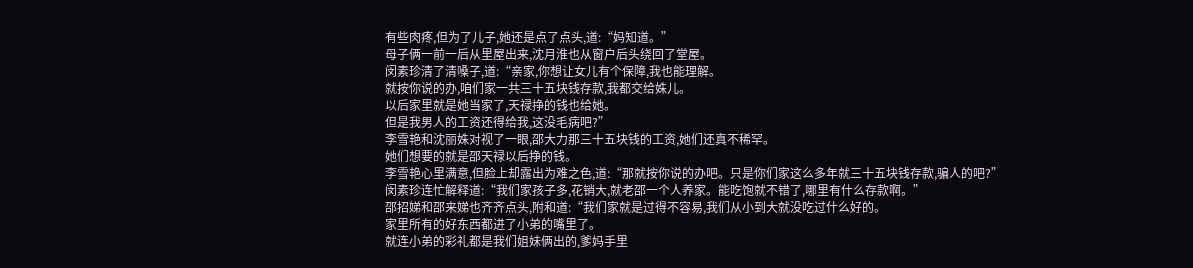有些肉疼,但为了儿子,她还是点了点头,道:“妈知道。”
母子俩一前一后从里屋出来,沈月淮也从窗户后头绕回了堂屋。
闵素珍清了清嗓子,道:“亲家,你想让女儿有个保障,我也能理解。
就按你说的办,咱们家一共三十五块钱存款,我都交给姝儿。
以后家里就是她当家了,天禄挣的钱也给她。
但是我男人的工资还得给我,这没毛病吧?”
李雪艳和沈丽姝对视了一眼,邵大力那三十五块钱的工资,她们还真不稀罕。
她们想要的就是邵天禄以后挣的钱。
李雪艳心里满意,但脸上却露出为难之色,道:“那就按你说的办吧。只是你们家这么多年就三十五块钱存款,骗人的吧?”
闵素珍连忙解释道:“我们家孩子多,花销大,就老邵一个人养家。能吃饱就不错了,哪里有什么存款啊。”
邵招娣和邵来娣也齐齐点头,附和道:“我们家就是过得不容易,我们从小到大就没吃过什么好的。
家里所有的好东西都进了小弟的嘴里了。
就连小弟的彩礼都是我们姐妹俩出的,爹妈手里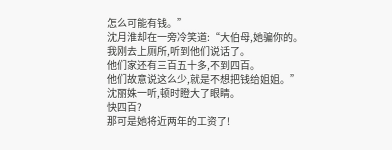怎么可能有钱。”
沈月淮却在一旁冷笑道:“大伯母,她骗你的。
我刚去上厕所,听到他们说话了。
他们家还有三百五十多,不到四百。
他们故意说这么少,就是不想把钱给姐姐。”
沈丽姝一听,顿时瞪大了眼睛。
快四百?
那可是她将近两年的工资了!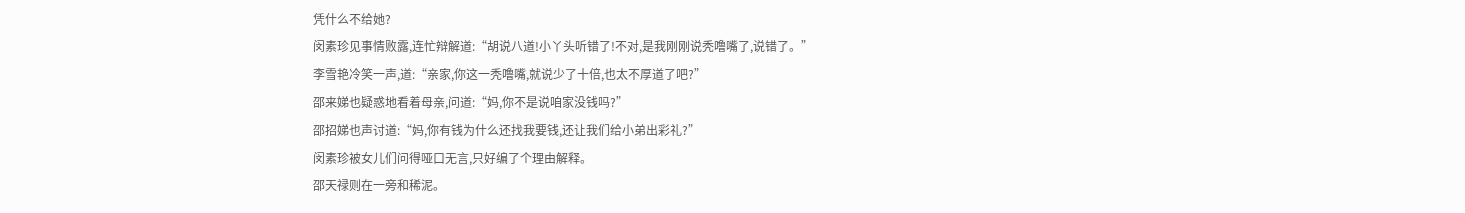凭什么不给她?
闵素珍见事情败露,连忙辩解道:“胡说八道!小丫头听错了!不对,是我刚刚说秃噜嘴了,说错了。”
李雪艳冷笑一声,道:“亲家,你这一秃噜嘴,就说少了十倍,也太不厚道了吧?”
邵来娣也疑惑地看着母亲,问道:“妈,你不是说咱家没钱吗?”
邵招娣也声讨道:“妈,你有钱为什么还找我要钱,还让我们给小弟出彩礼?”
闵素珍被女儿们问得哑口无言,只好编了个理由解释。
邵天禄则在一旁和稀泥。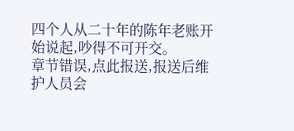四个人从二十年的陈年老账开始说起,吵得不可开交。
章节错误,点此报送,报送后维护人员会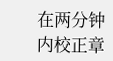在两分钟内校正章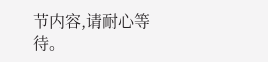节内容,请耐心等待。